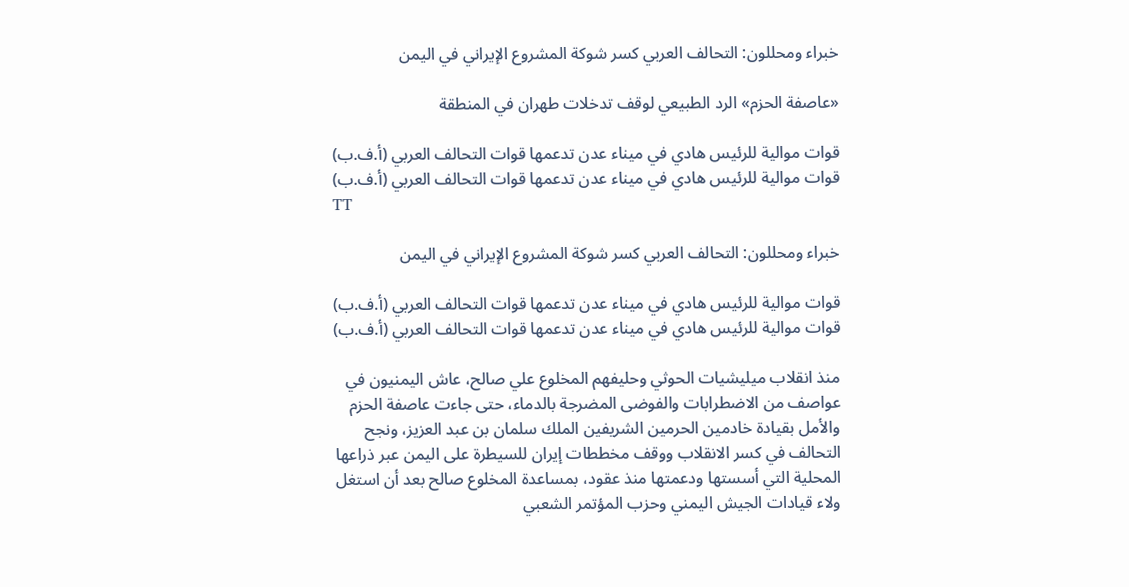خبراء ومحللون: التحالف العربي كسر شوكة المشروع الإيراني في اليمن

«عاصفة الحزم» الرد الطبيعي لوقف تدخلات طهران في المنطقة

قوات موالية للرئيس هادي في ميناء عدن تدعمها قوات التحالف العربي (أ.ف.ب)
قوات موالية للرئيس هادي في ميناء عدن تدعمها قوات التحالف العربي (أ.ف.ب)
TT

خبراء ومحللون: التحالف العربي كسر شوكة المشروع الإيراني في اليمن

قوات موالية للرئيس هادي في ميناء عدن تدعمها قوات التحالف العربي (أ.ف.ب)
قوات موالية للرئيس هادي في ميناء عدن تدعمها قوات التحالف العربي (أ.ف.ب)

منذ انقلاب ميليشيات الحوثي وحليفهم المخلوع علي صالح، عاش اليمنيون في عواصف من الاضطرابات والفوضى المضرجة بالدماء، حتى جاءت عاصفة الحزم والأمل بقيادة خادمين الحرمين الشريفين الملك سلمان بن عبد العزيز، ونجح التحالف في كسر الانقلاب ووقف مخططات إيران للسيطرة على اليمن عبر ذراعها المحلية التي أسستها ودعمتها منذ عقود، بمساعدة المخلوع صالح بعد أن استغل ولاء قيادات الجيش اليمني وحزب المؤتمر الشعبي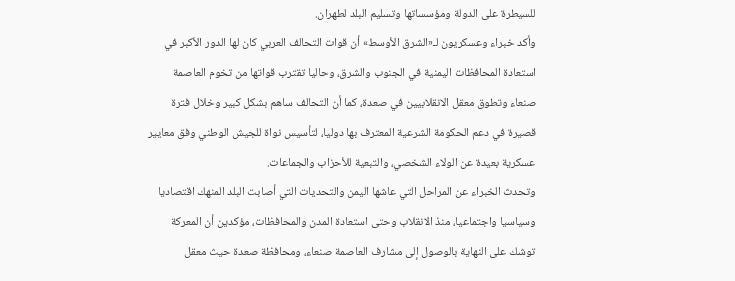للسيطرة على الدولة ومؤسساتها وتسليم البلد لطهران.
وأكد خبراء وعسكريون لـ«الشرق الأوسط» أن قوات التحالف العربي كان لها الدور الأكبر في استعادة المحافظات اليمنية في الجنوب والشرق، وحاليا تقترب قواتها من تخوم العاصمة صنعاء وتطوق معقل الانقلابيين في صعدة، كما أن التحالف ساهم بشكل كبير وخلال فترة قصيرة في دعم الحكومة الشرعية المعترف بها دوليا، لتأسيس نواة للجيش الوطني وفق معايير عسكرية بعيدة عن الولاء الشخصي، والتبعية للأحزاب والجماعات.
وتحدث الخبراء عن المراحل التي عاشها اليمن والتحديات التي أصابت البلد المنهك اقتصاديا وسياسيا واجتماعيا، منذ الانقلاب وحتى استعادة المدن والمحافظات، مؤكدين أن المعركة توشك على النهاية بالوصول إلى مشارف العاصمة صنعاء، ومحافظة صعدة حيث معقل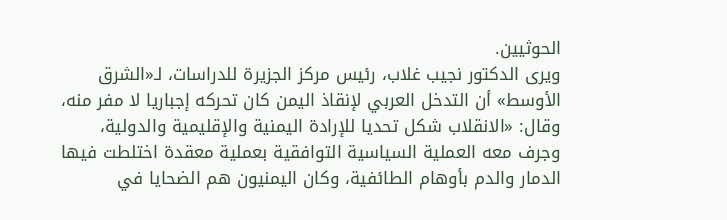الحوثيين.
ويرى الدكتور نجيب غلاب، رئيس مركز الجزيرة للدراسات، لـ«الشرق الأوسط» أن التدخل العربي لإنقاذ اليمن كان تحركه إجباريا لا مفر منه، وقال: «الانقلاب شكل تحديا للإرادة اليمنية والإقليمية والدولية، وجرف معه العملية السياسية التوافقية بعملية معقدة اختلطت فيها الدمار والدم بأوهام الطائفية، وكان اليمنيون هم الضحايا في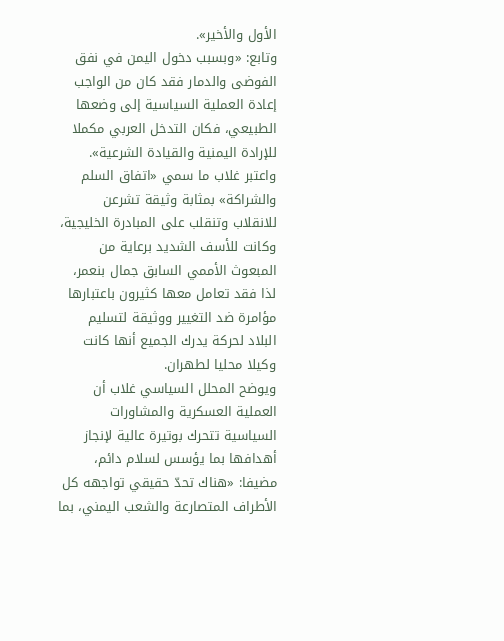الأول والأخير».
وتابع: «وبسبب دخول اليمن في نفق الفوضى والدمار فقد كان من الواجب إعادة العملية السياسية إلى وضعها الطبيعي، فكان التدخل العربي مكملا للإرادة اليمنية والقيادة الشرعية».
واعتبر غلاب ما سمي «اتفاق السلم والشراكة» بمثابة وثيقة تشرعن للانقلاب وتنقلب على المبادرة الخليجية، وكانت للأسف الشديد برعاية من المبعوث الأممي السابق جمال بنعمر، لذا فقد تعامل معها كثيرون باعتبارها مؤامرة ضد التغيير ووثيقة لتسليم البلاد لحركة يدرك الجميع أنها كانت وكيلا محليا لطهران.
ويوضح المحلل السياسي غلاب أن العملية العسكرية والمشاورات السياسية تتحرك بوتيرة عالية لإنجاز أهدافها بما يؤسس لسلام دائم، مضيفا: «هناك تحدّ حقيقي تواجهه كل الأطراف المتصارعة والشعب اليمني، بما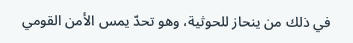في ذلك من ينحاز للحوثية، وهو تحدّ يمس الأمن القومي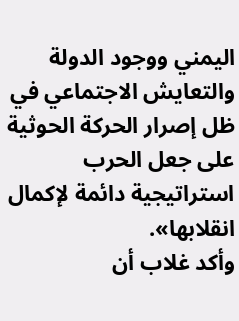اليمني ووجود الدولة والتعايش الاجتماعي في ظل إصرار الحركة الحوثية على جعل الحرب استراتيجية دائمة لإكمال انقلابها».
وأكد غلاب أن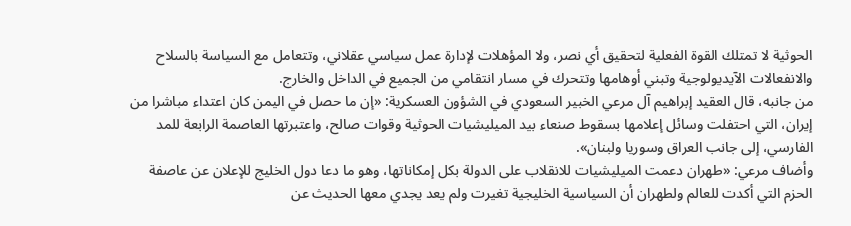الحوثية لا تمتلك القوة الفعلية لتحقيق أي نصر، ولا المؤهلات لإدارة عمل سياسي عقلاني، وتتعامل مع السياسة بالسلاح والانفعالات الآيديولوجية وتبني أوهامها وتتحرك في مسار انتقامي من الجميع في الداخل والخارج.
من جانبه، قال العقيد إبراهيم آل مرعي الخبير السعودي في الشؤون العسكرية: «إن ما حصل في اليمن كان اعتداء مباشرا من إيران، التي احتفلت وسائل إعلامها بسقوط صنعاء بيد الميليشيات الحوثية وقوات صالح، واعتبرتها العاصمة الرابعة للمد الفارسي، إلى جانب العراق وسوريا ولبنان».
وأضاف مرعي: «طهران دعمت الميليشيات للانقلاب على الدولة بكل إمكاناتها، وهو ما دعا دول الخليج للإعلان عن عاصفة الحزم التي أكدت للعالم ولطهران أن السياسية الخليجية تغيرت ولم يعد يجدي معها الحديث عن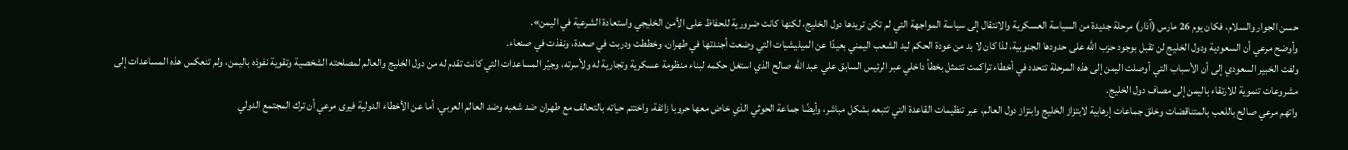حسن الجوار والسلام، فكان يوم 26 مارس (آذار) مرحلة جديدة من السياسة العسكرية والانتقال إلى سياسة المواجهة التي لم تكن تريدها دول الخليج، لكنها كانت ضرورية للحفاظ على الأمن الخليجي واستعادة الشرعية في اليمن».
وأوضح مرعي أن السعودية ودول الخليج لن تقبل بوجود حزب الله على حدودها الجنوبية، لذا كان لا بد من عودة الحكم ليد الشعب اليمني بعيدًا عن الميليشيات التي وضعت أجندتها في طهران، وخططت ودربت في صعدة، ونفذت في صنعاء.
ولفت الخبير السعودي إلى أن الأسباب التي أوصلت اليمن إلى هذه المرحلة تتحدد في أخطاء تراكمت تتمثل بخطأ داخلي عبر الرئيس السابق علي عبد الله صالح الذي استغل حكمه لبناء منظومة عسكرية وتجارية له ولأسرته، وجيّر المساعدات التي كانت تقدم له من دول الخليج والعالم لمصلحته الشخصية وتقوية نفوذه باليمن، ولم تنعكس هذه المساعدات إلى مشروعات تنموية للارتقاء باليمن إلى مصاف دول الخليج.
واتهم مرعي صالح باللعب بالمتناقضات وخلق جماعات إرهابية لابتزاز الخليج وابتزاز دول العالم، عبر تنظيمات القاعدة التي تتبعه بشكل مباشر، وأيضًا جماعة الحوثي الذي خاض معها حروبا زائفة، واختتم حياته بالتحالف مع طهران ضد شعبه وضد العالم العربي. أما عن الأخطاء الدولية فيرى مرعي أن ترك المجتمع الدولي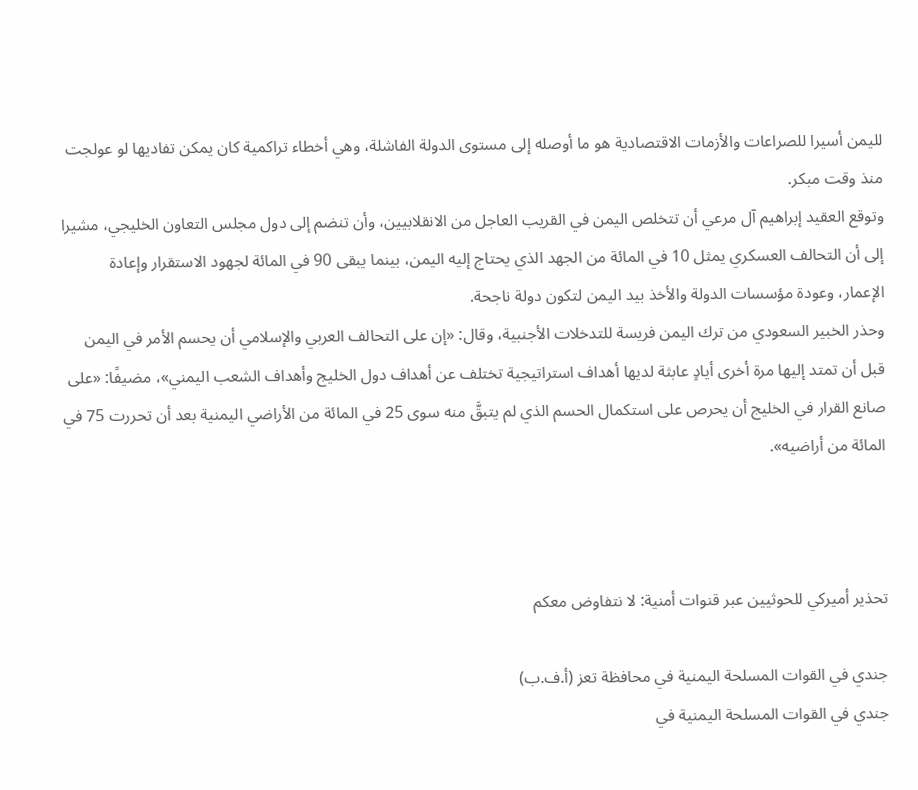لليمن أسيرا للصراعات والأزمات الاقتصادية هو ما أوصله إلى مستوى الدولة الفاشلة، وهي أخطاء تراكمية كان يمكن تفاديها لو عولجت منذ وقت مبكر.
وتوقع العقيد إبراهيم آل مرعي أن تتخلص اليمن في القريب العاجل من الانقلابيين، وأن تنضم إلى دول مجلس التعاون الخليجي، مشيرا إلى أن التحالف العسكري يمثل 10 في المائة من الجهد الذي يحتاج إليه اليمن، بينما يبقى 90 في المائة لجهود الاستقرار وإعادة الإعمار، وعودة مؤسسات الدولة والأخذ بيد اليمن لتكون دولة ناجحة.
وحذر الخبير السعودي من ترك اليمن فريسة للتدخلات الأجنبية، وقال: «إن على التحالف العربي والإسلامي أن يحسم الأمر في اليمن قبل أن تمتد إليها مرة أخرى أيادٍ عابثة لديها أهداف استراتيجية تختلف عن أهداف دول الخليج وأهداف الشعب اليمني»، مضيفًا: «على صانع القرار في الخليج أن يحرص على استكمال الحسم الذي لم يتبقَّ منه سوى 25 في المائة من الأراضي اليمنية بعد أن تحررت 75 في المائة من أراضيه».



تحذير أميركي للحوثيين عبر قنوات أمنية: لا نتفاوض معكم

جندي في القوات المسلحة اليمنية في محافظة تعز (أ.ف.ب)
جندي في القوات المسلحة اليمنية في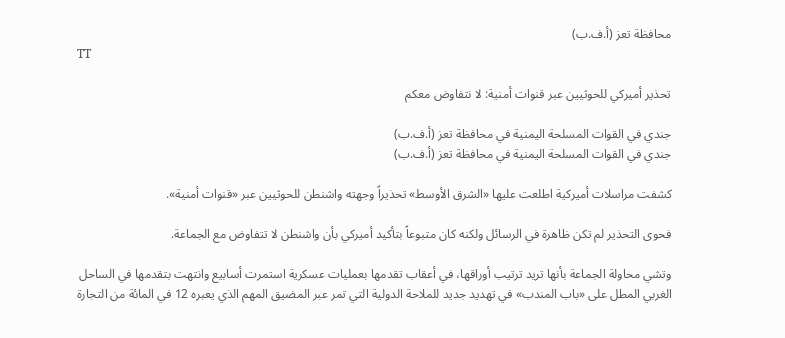محافظة تعز (أ.ف.ب)
TT

تحذير أميركي للحوثيين عبر قنوات أمنية: لا نتفاوض معكم

جندي في القوات المسلحة اليمنية في محافظة تعز (أ.ف.ب)
جندي في القوات المسلحة اليمنية في محافظة تعز (أ.ف.ب)

كشفت مراسلات أميركية اطلعت عليها «الشرق الأوسط» تحذيراً وجهته واشنطن للحوثيين عبر «قنوات أمنية».

فحوى التحذير لم تكن ظاهرة في الرسائل ولكنه كان متبوعاً بتأكيد أميركي بأن واشنطن لا تتفاوض مع الجماعة.

وتشي محاولة الجماعة بأنها تريد ترتيب أوراقها، في أعقاب تقدمها بعمليات عسكرية استمرت أسابيع وانتهت بتقدمها في الساحل الغربي المطل على «باب المندب» في تهديد جديد للملاحة الدولية التي تمر عبر المضيق المهم الذي يعبره 12 في المائة من التجارة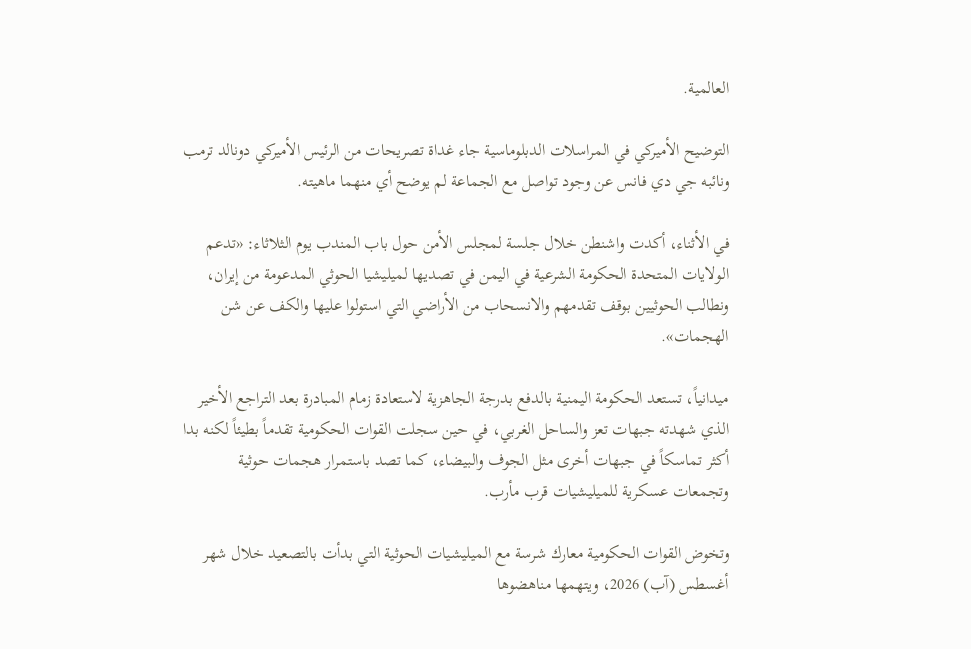العالمية.

التوضيح الأميركي في المراسلات الدبلوماسية جاء غداة تصريحات من الرئيس الأميركي دونالد ترمب ونائبه جي دي فانس عن وجود تواصل مع الجماعة لم يوضح أي منهما ماهيته.

في الأثناء، أكدت واشنطن خلال جلسة لمجلس الأمن حول باب المندب يوم الثلاثاء: «تدعم الولايات المتحدة الحكومة الشرعية في اليمن في تصديها لميليشيا الحوثي المدعومة من إيران، ونطالب الحوثيين بوقف تقدمهم والانسحاب من الأراضي التي استولوا عليها والكف عن شن الهجمات».

ميدانياً، تستعد الحكومة اليمنية بالدفع بدرجة الجاهزية لاستعادة زمام المبادرة بعد التراجع الأخير الذي شهدته جبهات تعز والساحل الغربي، في حين سجلت القوات الحكومية تقدماً بطيئاً لكنه بدا أكثر تماسكاً في جبهات أخرى مثل الجوف والبيضاء، كما تصد باستمرار هجمات حوثية وتجمعات عسكرية للميليشيات قرب مأرب.

وتخوض القوات الحكومية معارك شرسة مع الميليشيات الحوثية التي بدأت بالتصعيد خلال شهر أغسطس (آب) 2026، ويتهمها مناهضوها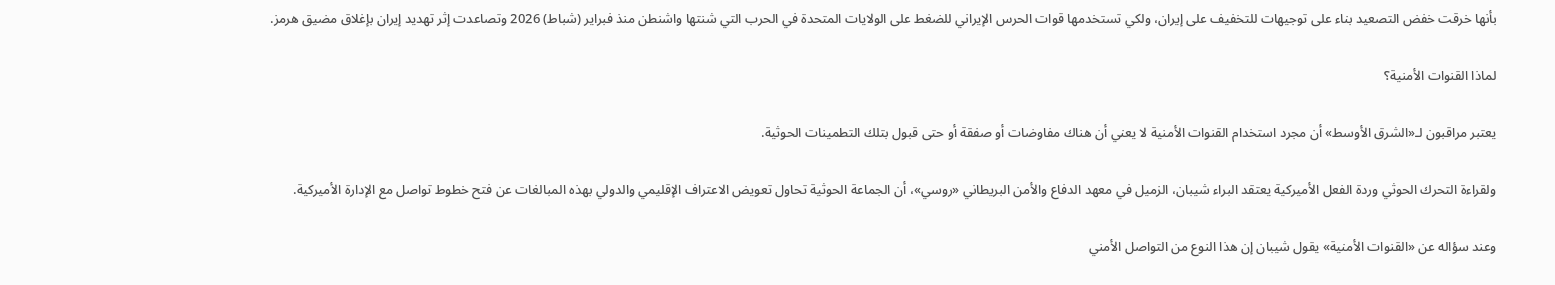بأنها خرقت خفض التصعيد بناء على توجيهات للتخفيف على إيران، ولكي تستخدمها قوات الحرس الإيراني للضغط على الولايات المتحدة في الحرب التي شنتها واشنطن منذ فبراير (شباط) 2026 وتصاعدت إثر تهديد إيران بإغلاق مضيق هرمز.

لماذا القنوات الأمنية؟

يعتبر مراقبون لـ«الشرق الأوسط» أن مجرد استخدام القنوات الأمنية لا يعني أن هناك مفاوضات أو صفقة أو حتى قبول بتلك التطمينات الحوثية.

ولقراءة التحرك الحوثي وردة الفعل الأميركية يعتقد البراء شيبان، الزميل في معهد الدفاع والأمن البريطاني «روسي»، أن الجماعة الحوثية تحاول تعويض الاعتراف الإقليمي والدولي بهذه المبالغات عن فتح خطوط تواصل مع الإدارة الأميركية.

وعند سؤاله عن «القنوات الأمنية» يقول شيبان إن هذا النوع من التواصل الأمني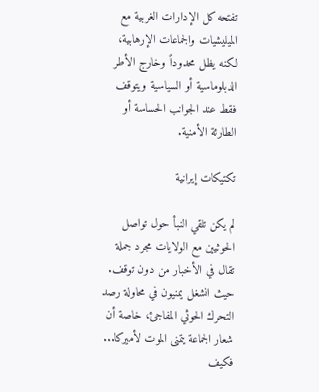تفتحه كل الإدارات الغربية مع الميليشيات والجماعات الإرهابية، لكنه يظل محدوداً وخارج الأطر الدبلوماسية أو السياسية ويتوقف فقط عند الجوانب الحساسة أو الطارئة الأمنية.

تكتيكات إيرانية

لم يكن تلقي النبأ حول تواصل الحوثيين مع الولايات مجرد جملة تقال في الأخبار من دون توقف. حيث انشغل يمنيون في محاولة رصد التحرك الحوثي المفاجئ، خاصة أن شعار الجماعة يتمنى الموت لأميركا... فكيف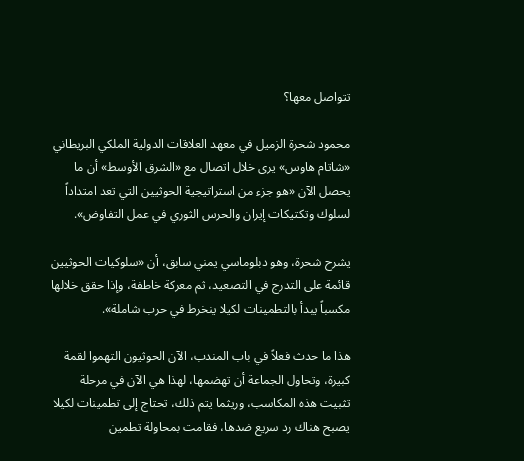تتواصل معها؟

محمود شحرة الزميل في معهد العلاقات الدولية الملكي البريطاني «شاتام هاوس» يرى خلال اتصال مع «الشرق الأوسط» أن ما يحصل الآن «هو جزء من استراتيجية الحوثيين التي تعد امتداداً لسلوك وتكتيكات إيران والحرس الثوري في عمل التفاوض».

يشرح شحرة، وهو دبلوماسي يمني سابق، أن «سلوكيات الحوثيين قائمة على التدرج في التصعيد، ثم معركة خاطفة، وإذا حقق خلالها مكسباً يبدأ بالتطمينات لكيلا ينخرط في حرب شاملة».

هذا ما حدث فعلاً في باب المندب، الآن الحوثيون التهموا لقمة كبيرة، وتحاول الجماعة أن تهضمها، لهذا هي الآن في مرحلة تثبيت هذه المكاسب، وريثما يتم ذلك، تحتاج إلى تطمينات لكيلا يصبح هناك رد سريع ضدها، فقامت بمحاولة تطمين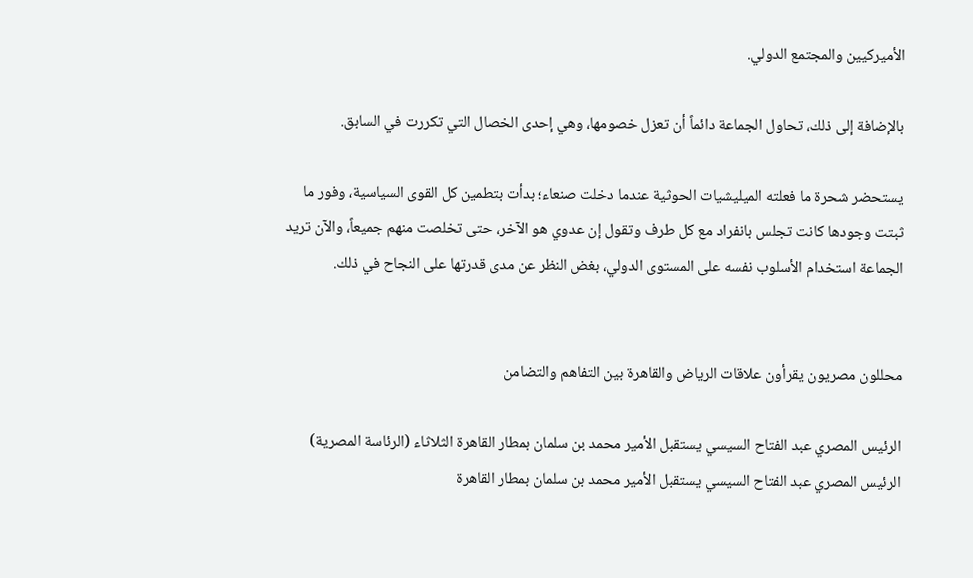الأميركيين والمجتمع الدولي.

بالإضافة إلى ذلك، تحاول الجماعة دائماً أن تعزل خصومها، وهي إحدى الخصال التي تكررت في السابق.

يستحضر شحرة ما فعلته الميليشيات الحوثية عندما دخلت صنعاء؛ بدأت بتطمين كل القوى السياسية، وفور ما ثبتت وجودها كانت تجلس بانفراد مع كل طرف وتقول إن عدوي هو الآخر، حتى تخلصت منهم جميعاً، والآن تريد الجماعة استخدام الأسلوب نفسه على المستوى الدولي، بغض النظر عن مدى قدرتها على النجاح في ذلك.


محللون مصريون يقرأون علاقات الرياض والقاهرة بين التفاهم والتضامن

الرئيس المصري عبد الفتاح السيسي يستقبل الأمير محمد بن سلمان بمطار القاهرة الثلاثاء (الرئاسة المصرية)
الرئيس المصري عبد الفتاح السيسي يستقبل الأمير محمد بن سلمان بمطار القاهرة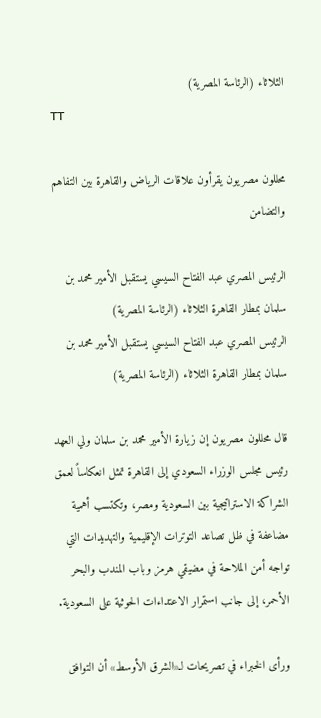الثلاثاء (الرئاسة المصرية)
TT

محللون مصريون يقرأون علاقات الرياض والقاهرة بين التفاهم والتضامن

الرئيس المصري عبد الفتاح السيسي يستقبل الأمير محمد بن سلمان بمطار القاهرة الثلاثاء (الرئاسة المصرية)
الرئيس المصري عبد الفتاح السيسي يستقبل الأمير محمد بن سلمان بمطار القاهرة الثلاثاء (الرئاسة المصرية)

قال محللون مصريون إن زيارة الأمير محمد بن سلمان ولي العهد رئيس مجلس الوزراء السعودي إلى القاهرة تمثل انعكاساً لعمق الشراكة الاستراتيجية بين السعودية ومصر، وتكتسب أهمية مضاعفة في ظل تصاعد التوترات الإقليمية والتهديدات التي تواجه أمن الملاحة في مضيقي هرمز وباب المندب والبحر الأحمر، إلى جانب استمرار الاعتداءات الحوثية على السعودية.

ورأى الخبراء في تصريحات لـ«الشرق الأوسط» أن التوافق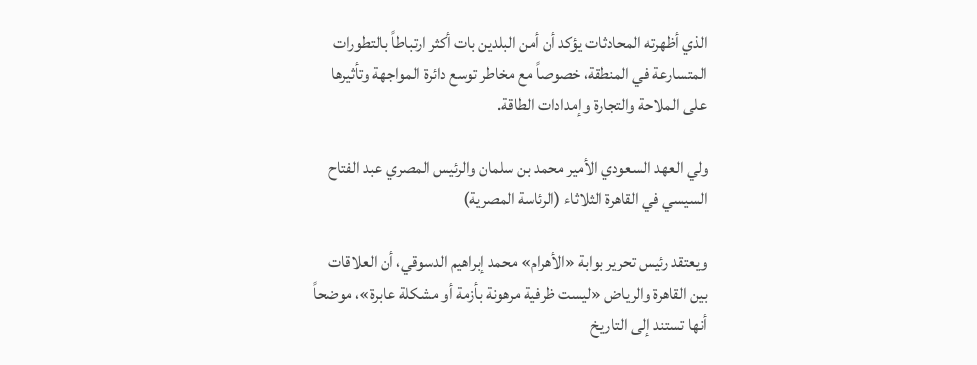الذي أظهرته المحادثات يؤكد أن أمن البلدين بات أكثر ارتباطاً بالتطورات المتسارعة في المنطقة، خصوصاً مع مخاطر توسع دائرة المواجهة وتأثيرها على الملاحة والتجارة وإمدادات الطاقة.

ولي العهد السعودي الأمير محمد بن سلمان والرئيس المصري عبد الفتاح السيسي في القاهرة الثلاثاء (الرئاسة المصرية)

ويعتقد رئيس تحرير بوابة «الأهرام» محمد إبراهيم الدسوقي، أن العلاقات بين القاهرة والرياض «ليست ظرفية مرهونة بأزمة أو مشكلة عابرة»، موضحاً أنها تستند إلى التاريخ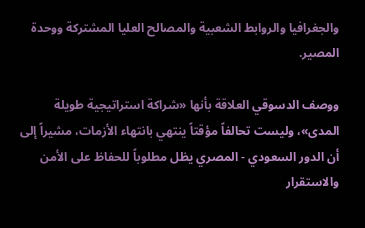والجغرافيا والروابط الشعبية والمصالح العليا المشتركة ووحدة المصير.

ووصف الدسوقي العلاقة بأنها «شراكة استراتيجية طويلة المدى»، وليست تحالفاً مؤقتاً ينتهي بانتهاء الأزمات، مشيراً إلى أن الدور السعودي - المصري يظل مطلوباً للحفاظ على الأمن والاستقرار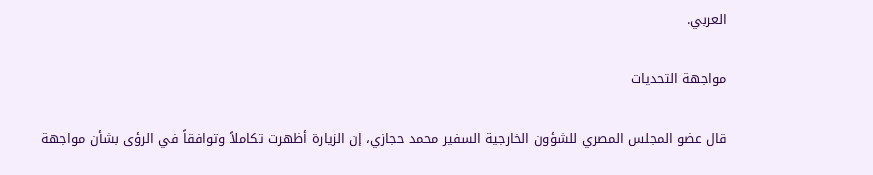العربي.

مواجهة التحديات

قال عضو المجلس المصري للشؤون الخارجية السفير محمد حجازي، إن الزيارة أظهرت تكاملاً وتوافقاً في الرؤى بشأن مواجهة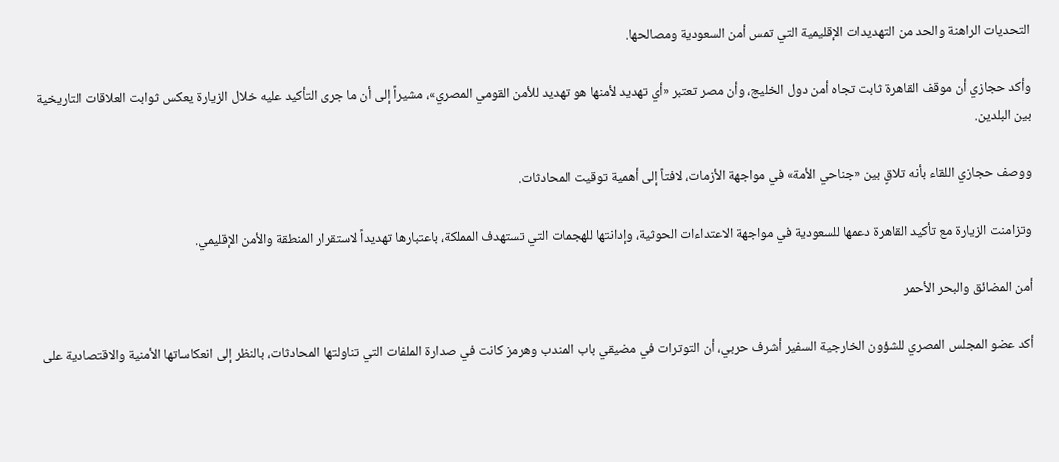التحديات الراهنة والحد من التهديدات الإقليمية التي تمس أمن السعودية ومصالحها.

وأكد حجازي أن موقف القاهرة ثابت تجاه أمن دول الخليج، وأن مصر تعتبر «أي تهديد لأمنها هو تهديد للأمن القومي المصري»، مشيراً إلى أن ما جرى التأكيد عليه خلال الزيارة يعكس ثوابت العلاقات التاريخية بين البلدين.

ووصف حجازي اللقاء بأنه تلاقٍ بين «جناحي الأمة» في مواجهة الأزمات، لافتاً إلى أهمية توقيت المحادثات.

وتزامنت الزيارة مع تأكيد القاهرة دعمها للسعودية في مواجهة الاعتداءات الحوثية، وإدانتها للهجمات التي تستهدف المملكة، باعتبارها تهديداً لاستقرار المنطقة والأمن الإقليمي.

أمن المضائق والبحر الأحمر

أكد عضو المجلس المصري للشؤون الخارجية السفير أشرف حربي، أن التوترات في مضيقي باب المندب وهرمز كانت في صدارة الملفات التي تناولتها المحادثات، بالنظر إلى انعكاساتها الأمنية والاقتصادية على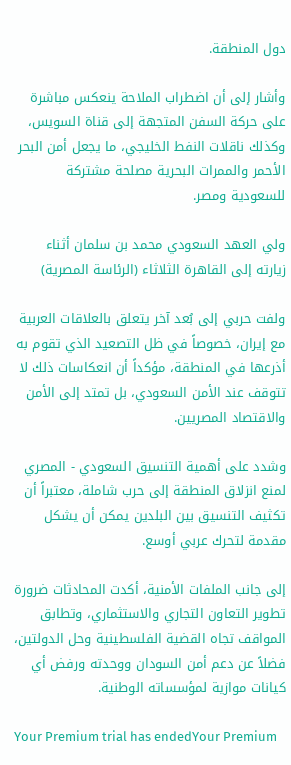دول المنطقة.

وأشار إلى أن اضطراب الملاحة ينعكس مباشرة على حركة السفن المتجهة إلى قناة السويس، وكذلك ناقلات النفط الخليجي، ما يجعل أمن البحر الأحمر والممرات البحرية مصلحة مشتركة للسعودية ومصر.

ولي العهد السعودي محمد بن سلمان أثناء زيارته إلى القاهرة الثلاثاء (الرئاسة المصرية)

ولفت حربي إلى بُعد آخر يتعلق بالعلاقات العربية مع إيران، خصوصاً في ظل التصعيد الذي تقوم به أذرعها في المنطقة، مؤكداً أن انعكاسات ذلك لا تتوقف عند الأمن السعودي، بل تمتد إلى الأمن والاقتصاد المصريين.

وشدد على أهمية التنسيق السعودي - المصري لمنع انزلاق المنطقة إلى حرب شاملة، معتبراً أن تكثيف التنسيق بين البلدين يمكن أن يشكل مقدمة لتحرك عربي أوسع.

إلى جانب الملفات الأمنية، أكدت المحادثات ضرورة تطوير التعاون التجاري والاستثماري، وتطابق المواقف تجاه القضية الفلسطينية وحل الدولتين، فضلاً عن دعم أمن السودان ووحدته ورفض أي كيانات موازية لمؤسساته الوطنية.

Your Premium trial has endedYour Premium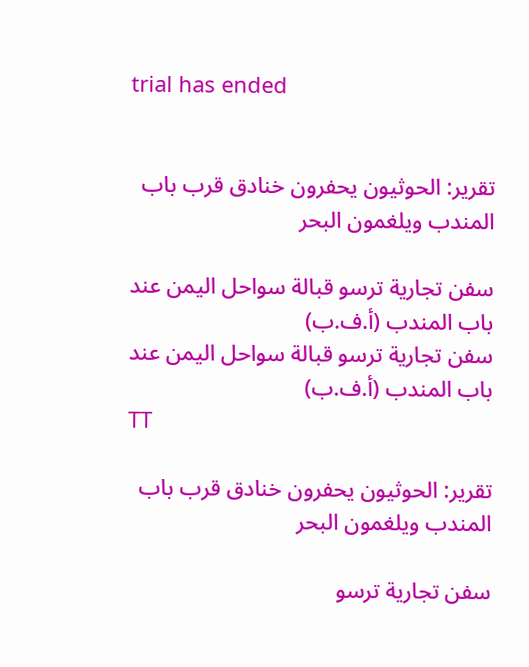trial has ended


تقرير: الحوثيون يحفرون خنادق قرب باب المندب ويلغمون البحر

سفن تجارية ترسو قبالة سواحل اليمن عند باب المندب (أ.ف.ب)
سفن تجارية ترسو قبالة سواحل اليمن عند باب المندب (أ.ف.ب)
TT

تقرير: الحوثيون يحفرون خنادق قرب باب المندب ويلغمون البحر

سفن تجارية ترسو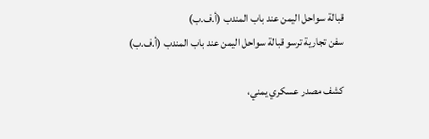قبالة سواحل اليمن عند باب المندب (أ.ف.ب)
سفن تجارية ترسو قبالة سواحل اليمن عند باب المندب (أ.ف.ب)

كشف مصدر عسكري يمني،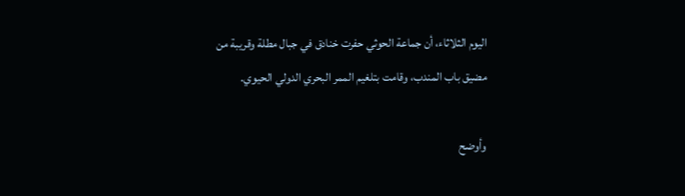اليوم الثلاثاء، أن جماعة الحوثي حفرت خنادق في جبال مطلة وقريبة من مضيق باب المندب، وقامت بتلغيم الممر البحري الدولي الحيوي.

وأوضح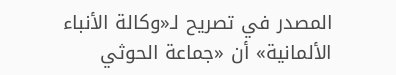المصدر في تصريح لـ«وكالة الأنباء الألمانية» أن «جماعة الحوثي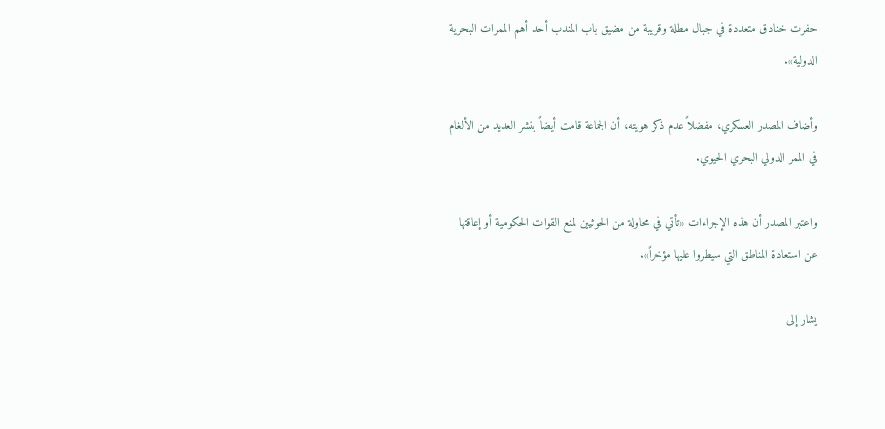حفرت خنادق متعددة في جبال مطلة وقريبة من مضيق باب المندب أحد أهم الممرات البحرية الدولية».

وأضاف المصدر العسكري، مفضلاً عدم ذكر هويته، أن الجماعة قامت أيضاً بنشر العديد من الألغام في الممر الدولي البحري الحيوي.

واعتبر المصدر أن هذه الإجراءات «تأتي في محاولة من الحوثيين لمنع القوات الحكومية أو إعاقتها عن استعادة المناطق التي سيطروا عليها مؤخراً».

يشار إلى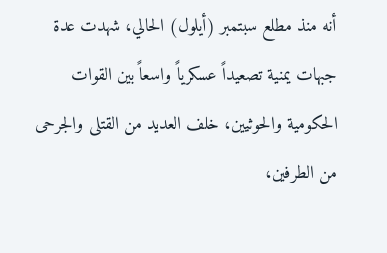أنه منذ مطلع سبتمبر (أيلول) الحالي، شهدت عدة جبهات يمنية تصعيداً عسكرياً واسعاً بين القوات الحكومية والحوثيين، خلف العديد من القتلى والجرحى من الطرفين،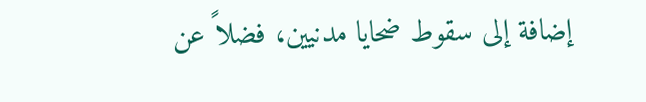إضافة إلى سقوط ضحايا مدنيين، فضلاً عن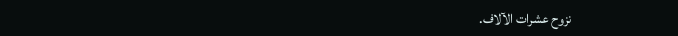نزوح عشرات الآلاف.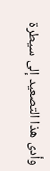وأدى هذا التصعيد إلى سيطرة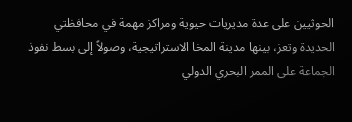الحوثيين على عدة مديريات حيوية ومراكز مهمة في محافظتي الحديدة وتعز، بينها مدينة المخا الاستراتيجية، وصولاً إلى بسط نفوذ الجماعة على الممر البحري الدولي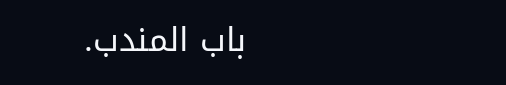باب المندب.